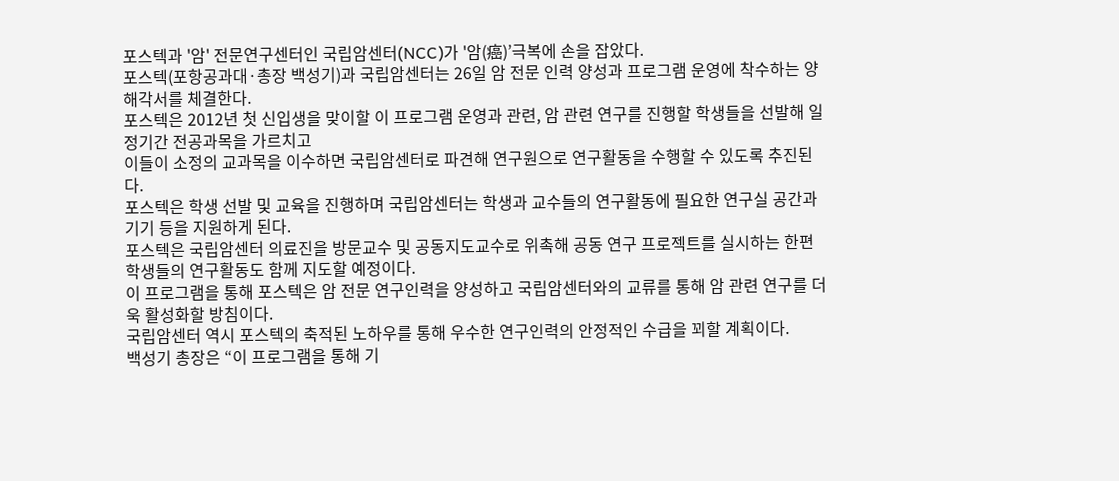포스텍과 '암' 전문연구센터인 국립암센터(NCC)가 '암(癌)’극복에 손을 잡았다.
포스텍(포항공과대·총장 백성기)과 국립암센터는 26일 암 전문 인력 양성과 프로그램 운영에 착수하는 양해각서를 체결한다.
포스텍은 2012년 첫 신입생을 맞이할 이 프로그램 운영과 관련, 암 관련 연구를 진행할 학생들을 선발해 일정기간 전공과목을 가르치고
이들이 소정의 교과목을 이수하면 국립암센터로 파견해 연구원으로 연구활동을 수행할 수 있도록 추진된다.
포스텍은 학생 선발 및 교육을 진행하며 국립암센터는 학생과 교수들의 연구활동에 필요한 연구실 공간과 기기 등을 지원하게 된다.
포스텍은 국립암센터 의료진을 방문교수 및 공동지도교수로 위촉해 공동 연구 프로젝트를 실시하는 한편 학생들의 연구활동도 함께 지도할 예정이다.
이 프로그램을 통해 포스텍은 암 전문 연구인력을 양성하고 국립암센터와의 교류를 통해 암 관련 연구를 더욱 활성화할 방침이다.
국립암센터 역시 포스텍의 축적된 노하우를 통해 우수한 연구인력의 안정적인 수급을 꾀할 계획이다.
백성기 총장은 “이 프로그램을 통해 기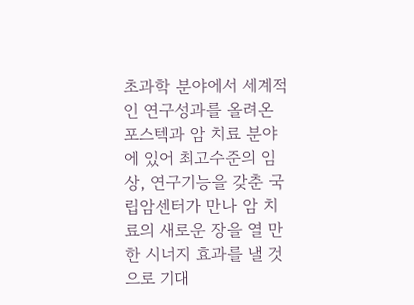초과학 분야에서 세계적인 연구성과를 올려온 포스텍과 암 치료 분야에 있어 최고수준의 임상, 연구기능을 갖춘 국립암센터가 만나 암 치료의 새로운 장을 열 만한 시너지 효과를 낼 것으로 기대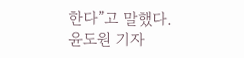한다”고 말했다.
윤도원 기자